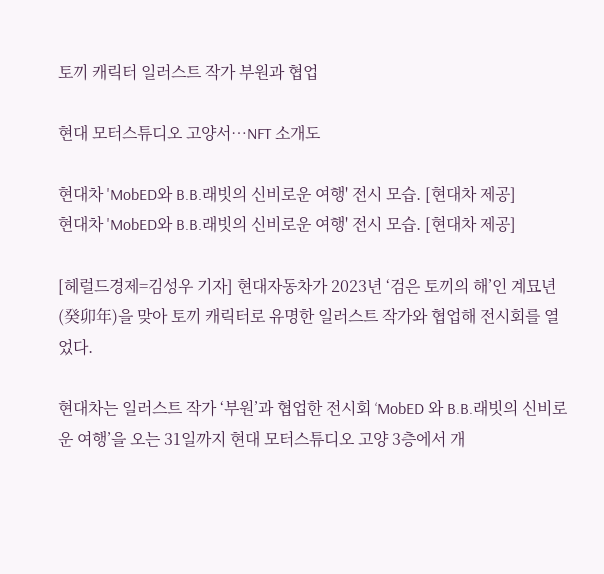토끼 캐릭터 일러스트 작가 부원과 협업

현대 모터스튜디오 고양서…NFT 소개도

현대차 'MobED와 B.B.래빗의 신비로운 여행' 전시 모습. [현대차 제공]
현대차 'MobED와 B.B.래빗의 신비로운 여행' 전시 모습. [현대차 제공]

[헤럴드경제=김성우 기자] 현대자동차가 2023년 ‘검은 토끼의 해’인 계묘년(癸卯年)을 맞아 토끼 캐릭터로 유명한 일러스트 작가와 협업해 전시회를 열었다.

현대차는 일러스트 작가 ‘부원’과 협업한 전시회 ‘MobED 와 B.B.래빗의 신비로운 여행’을 오는 31일까지 현대 모터스튜디오 고양 3층에서 개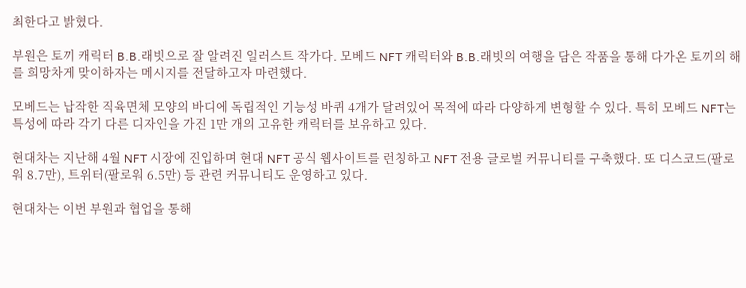최한다고 밝혔다.

부원은 토끼 캐릭터 B.B.래빗으로 잘 알려진 일러스트 작가다. 모베드 NFT 캐릭터와 B.B.래빗의 여행을 담은 작품을 통해 다가온 토끼의 해를 희망차게 맞이하자는 메시지를 전달하고자 마련했다.

모베드는 납작한 직육면체 모양의 바디에 독립적인 기능성 바퀴 4개가 달려있어 목적에 따라 다양하게 변형할 수 있다. 특히 모베드 NFT는 특성에 따라 각기 다른 디자인을 가진 1만 개의 고유한 캐릭터를 보유하고 있다.

현대차는 지난해 4월 NFT 시장에 진입하며 현대 NFT 공식 웹사이트를 런칭하고 NFT 전용 글로벌 커뮤니티를 구축했다. 또 디스코드(팔로워 8.7만), 트위터(팔로워 6.5만) 등 관련 커뮤니티도 운영하고 있다.

현대차는 이번 부원과 협업을 통해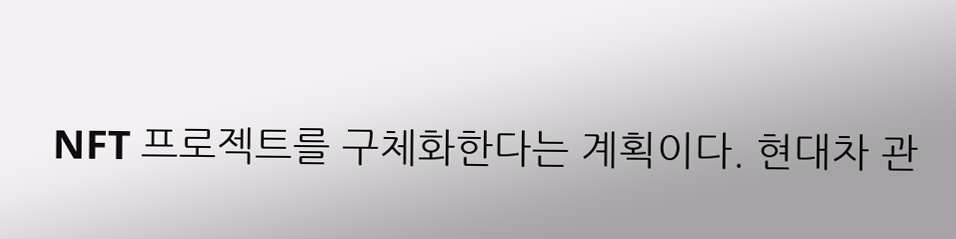NFT 프로젝트를 구체화한다는 계획이다. 현대차 관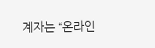계자는 “온라인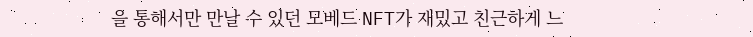을 통해서만 만날 수 있던 모베드 NFT가 재밌고 친근하게 느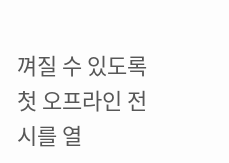껴질 수 있도록 첫 오프라인 전시를 열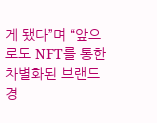게 됐다”며 “앞으로도 NFT를 통한 차별화된 브랜드 경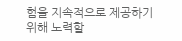험을 지속적으로 제공하기 위해 노력할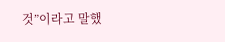것”이라고 말했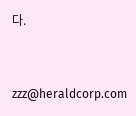다.


zzz@heraldcorp.com